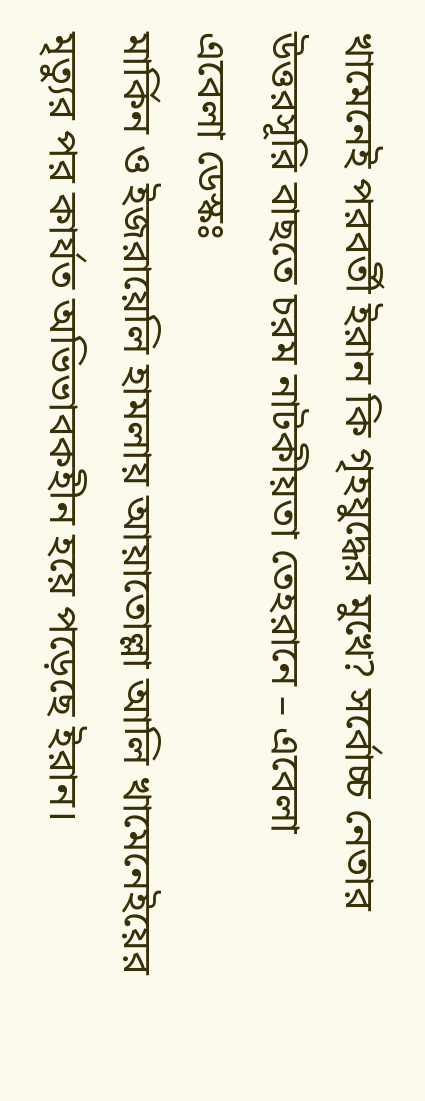খামেনেই পরবর্তী ইরান কি গৃহযুদ্ধের মুখে? সর্বোচ্চ নেতার উত্তরসূরি বাছতে চরম নাটকীয়তা তেহরানে – এবেলা
এবেলা ডেস্কঃ
মার্কিন ও ইজরায়েলি হামলায় আয়াতোল্লা আলি খামেনেইয়ের মৃত্যুর পর কার্যত অভিভাবকহীন হয়ে পড়েছে ইরান।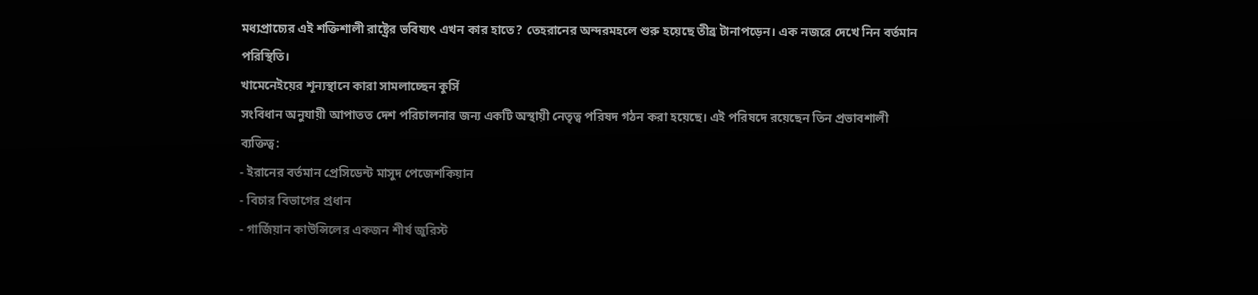মধ্যপ্রাচ্যের এই শক্তিশালী রাষ্ট্রের ভবিষ্যৎ এখন কার হাতে? তেহরানের অন্দরমহলে শুরু হয়েছে তীব্র টানাপড়েন। এক নজরে দেখে নিন বর্তমান পরিস্থিতি।
খামেনেইয়ের শূন্যস্থানে কারা সামলাচ্ছেন কুর্সি
সংবিধান অনুযায়ী আপাতত দেশ পরিচালনার জন্য একটি অস্থায়ী নেতৃত্ব পরিষদ গঠন করা হয়েছে। এই পরিষদে রয়েছেন তিন প্রভাবশালী ব্যক্তিত্ব:
- ইরানের বর্তমান প্রেসিডেন্ট মাসুদ পেজেশকিয়ান
- বিচার বিভাগের প্রধান
- গার্জিয়ান কাউন্সিলের একজন শীর্ষ জুরিস্ট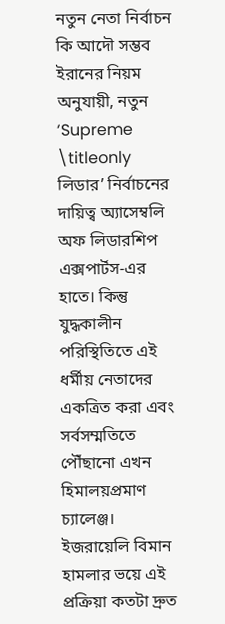নতুন নেতা নির্বাচন কি আদৌ সম্ভব
ইরানের নিয়ম অনুযায়ী, নতুন ‘Supreme \titleonly লিডার’ নির্বাচনের দায়িত্ব অ্যাসেম্বলি অফ লিডারশিপ এক্সপার্টস-এর হাতে। কিন্তু যুদ্ধকালীন পরিস্থিতিতে এই ধর্মীয় নেতাদের একত্রিত করা এবং সর্বসম্মতিতে পৌঁছানো এখন হিমালয়প্রমাণ চ্যালেঞ্জ। ইজরায়েলি বিমান হামলার ভয়ে এই প্রক্রিয়া কতটা দ্রুত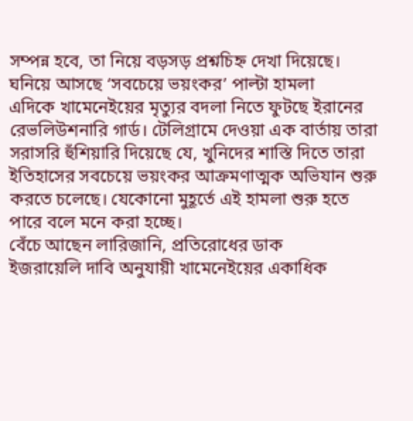সম্পন্ন হবে, তা নিয়ে বড়সড় প্রশ্নচিহ্ন দেখা দিয়েছে।
ঘনিয়ে আসছে ‘সবচেয়ে ভয়ংকর’ পাল্টা হামলা
এদিকে খামেনেইয়ের মৃত্যুর বদলা নিতে ফুটছে ইরানের রেভলিউশনারি গার্ড। টেলিগ্রামে দেওয়া এক বার্তায় তারা সরাসরি হুঁশিয়ারি দিয়েছে যে, খুনিদের শাস্তি দিতে তারা ইতিহাসের সবচেয়ে ভয়ংকর আক্রমণাত্মক অভিযান শুরু করতে চলেছে। যেকোনো মুহূর্তে এই হামলা শুরু হতে পারে বলে মনে করা হচ্ছে।
বেঁচে আছেন লারিজানি, প্রতিরোধের ডাক
ইজরায়েলি দাবি অনুযায়ী খামেনেইয়ের একাধিক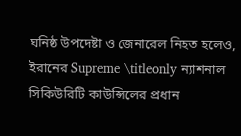ঘনিষ্ঠ উপদেষ্টা ও জেনারেল নিহত হলেও, ইরানের Supreme \titleonly ন্যাশনাল সিকিউরিটি কাউন্সিলের প্রধান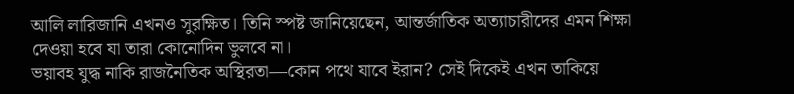আলি লারিজানি এখনও সুরক্ষিত। তিনি স্পষ্ট জানিয়েছেন, আন্তর্জাতিক অত্যাচারীদের এমন শিক্ষা দেওয়া হবে যা তারা কোনোদিন ভুলবে না।
ভয়াবহ যুদ্ধ নাকি রাজনৈতিক অস্থিরতা—কোন পথে যাবে ইরান? সেই দিকেই এখন তাকিয়ে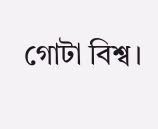গোটা বিশ্ব।